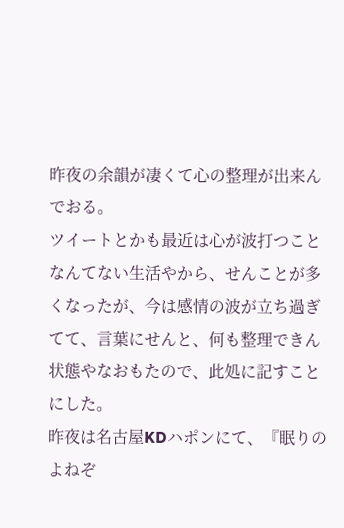昨夜の余韻が凄くて心の整理が出来んでおる。
ツイートとかも最近は心が波打つことなんてない生活やから、せんことが多くなったが、今は感情の波が立ち過ぎてて、言葉にせんと、何も整理できん状態やなおもたので、此処に記すことにした。
昨夜は名古屋KDハポンにて、『眠りのよねぞ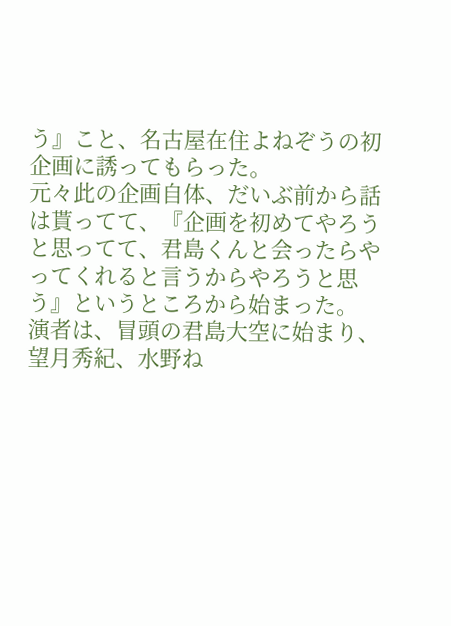う』こと、名古屋在住よねぞうの初企画に誘ってもらった。
元々此の企画自体、だいぶ前から話は貰ってて、『企画を初めてやろうと思ってて、君島くんと会ったらやってくれると言うからやろうと思う』というところから始まった。
演者は、冒頭の君島大空に始まり、望月秀紀、水野ね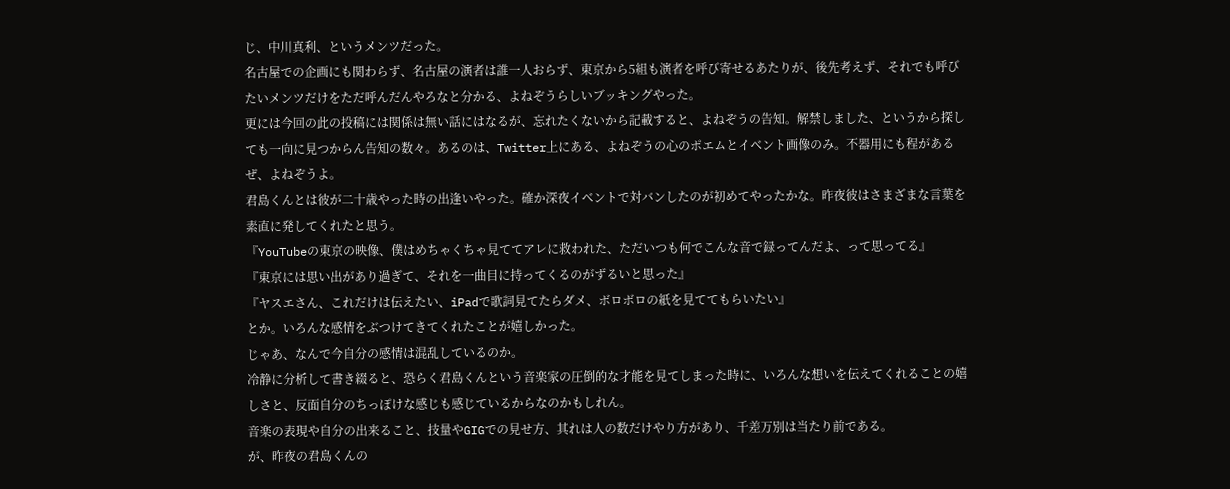じ、中川真利、というメンツだった。
名古屋での企画にも関わらず、名古屋の演者は誰一人おらず、東京から5組も演者を呼び寄せるあたりが、後先考えず、それでも呼びたいメンツだけをただ呼んだんやろなと分かる、よねぞうらしいブッキングやった。
更には今回の此の投稿には関係は無い話にはなるが、忘れたくないから記載すると、よねぞうの告知。解禁しました、というから探しても一向に見つからん告知の数々。あるのは、Twitter上にある、よねぞうの心のポエムとイベント画像のみ。不器用にも程があるぜ、よねぞうよ。
君島くんとは彼が二十歳やった時の出逢いやった。確か深夜イベントで対バンしたのが初めてやったかな。昨夜彼はさまざまな言葉を素直に発してくれたと思う。
『YouTubeの東京の映像、僕はめちゃくちゃ見ててアレに救われた、ただいつも何でこんな音で録ってんだよ、って思ってる』
『東京には思い出があり過ぎて、それを一曲目に持ってくるのがずるいと思った』
『ヤスエさん、これだけは伝えたい、iPadで歌詞見てたらダメ、ボロボロの紙を見ててもらいたい』
とか。いろんな感情をぶつけてきてくれたことが嬉しかった。
じゃあ、なんで今自分の感情は混乱しているのか。
冷静に分析して書き綴ると、恐らく君島くんという音楽家の圧倒的な才能を見てしまった時に、いろんな想いを伝えてくれることの嬉しさと、反面自分のちっぽけな感じも感じているからなのかもしれん。
音楽の表現や自分の出来ること、技量やGIGでの見せ方、其れは人の数だけやり方があり、千差万別は当たり前である。
が、昨夜の君島くんの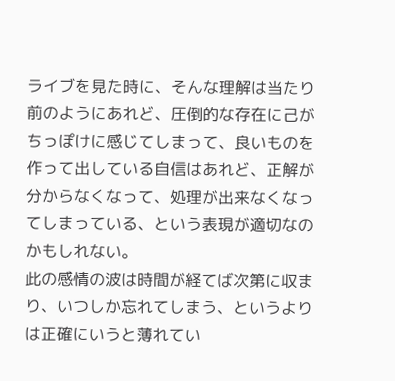ライブを見た時に、そんな理解は当たり前のようにあれど、圧倒的な存在に己がちっぽけに感じてしまって、良いものを作って出している自信はあれど、正解が分からなくなって、処理が出来なくなってしまっている、という表現が適切なのかもしれない。
此の感情の波は時間が経てば次第に収まり、いつしか忘れてしまう、というよりは正確にいうと薄れてい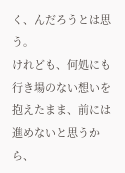く、んだろうとは思う。
けれども、何処にも行き場のない想いを抱えたまま、前には進めないと思うから、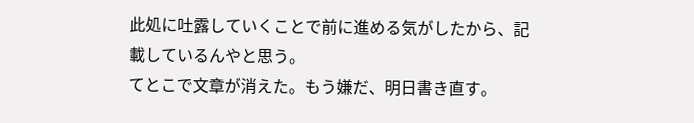此処に吐露していくことで前に進める気がしたから、記載しているんやと思う。
てとこで文章が消えた。もう嫌だ、明日書き直す。